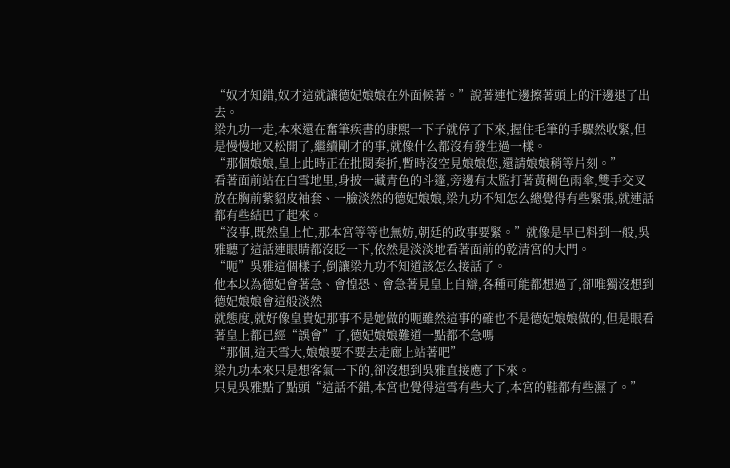“奴才知錯,奴才這就讓德妃娘娘在外面候著。”說著連忙邊擦著頭上的汗邊退了出去。
梁九功一走,本來還在奮筆疾書的康熙一下子就停了下來,握住毛筆的手驟然收緊,但是慢慢地又松開了,繼續剛才的事,就像什么都沒有發生過一樣。
“那個娘娘,皇上此時正在批閱奏折,暫時沒空見娘娘您,還請娘娘稍等片刻。”
看著面前站在白雪地里,身披一藏青色的斗篷,旁邊有太監打著黃稠色雨傘,雙手交叉放在胸前紫貂皮袖套、一臉淡然的德妃娘娘,梁九功不知怎么總覺得有些緊張,就連話都有些結巴了起來。
“沒事,既然皇上忙,那本宮等等也無妨,朝廷的政事要緊。”就像是早已料到一般,吳雅聽了這話連眼睛都沒眨一下,依然是淡淡地看著面前的乾清宮的大門。
“呃”吳雅這個樣子,倒讓梁九功不知道該怎么接話了。
他本以為德妃會著急、會惶恐、會急著見皇上自辯,各種可能都想過了,卻唯獨沒想到德妃娘娘會這般淡然
就態度,就好像皇貴妃那事不是她做的呃雖然這事的確也不是德妃娘娘做的,但是眼看著皇上都已經“誤會”了,德妃娘娘難道一點都不急嗎
“那個,這天雪大,娘娘要不要去走廊上站著吧”
梁九功本來只是想客氣一下的,卻沒想到吳雅直接應了下來。
只見吳雅點了點頭“這話不錯,本宮也覺得這雪有些大了,本宮的鞋都有些濕了。”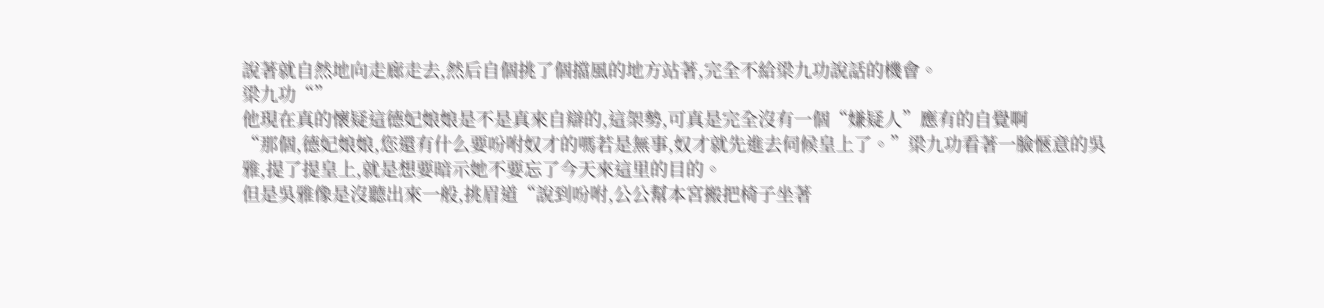說著就自然地向走廊走去,然后自個挑了個擋風的地方站著,完全不給梁九功說話的機會。
梁九功“”
他現在真的懷疑這德妃娘娘是不是真來自辯的,這架勢,可真是完全沒有一個“嫌疑人”應有的自覺啊
“那個,德妃娘娘,您還有什么要吩咐奴才的嗎若是無事,奴才就先進去伺候皇上了。”梁九功看著一臉愜意的吳雅,提了提皇上,就是想要暗示她不要忘了今天來這里的目的。
但是吳雅像是沒聽出來一般,挑眉道“說到吩咐,公公幫本宮搬把椅子坐著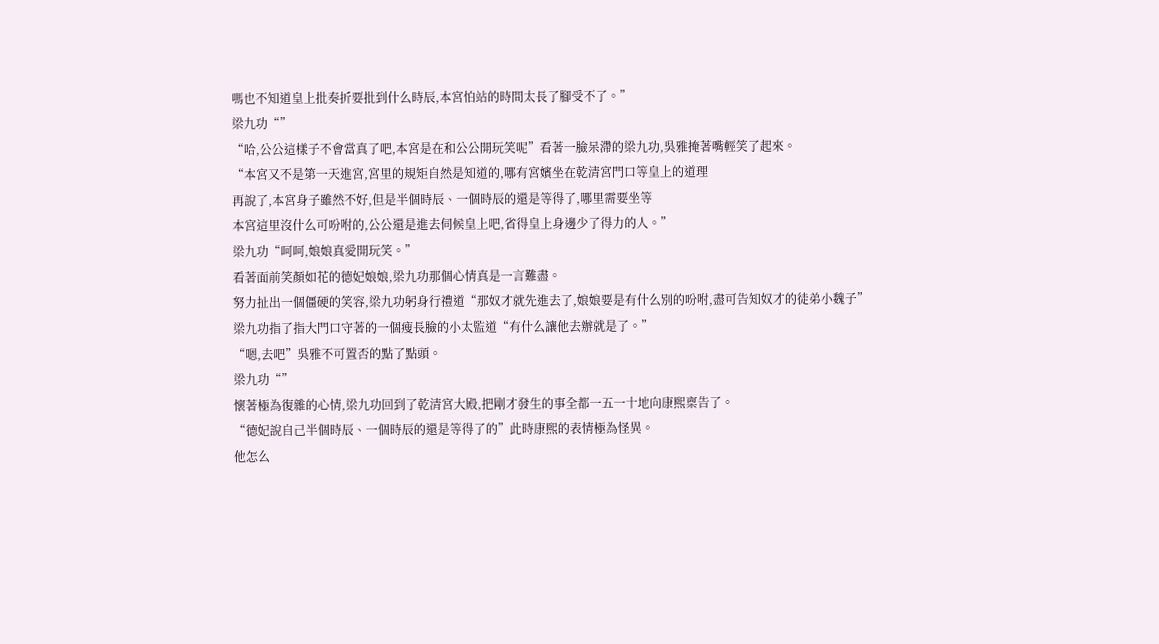嗎也不知道皇上批奏折要批到什么時辰,本宮怕站的時間太長了腳受不了。”
梁九功“”
“哈,公公這樣子不會當真了吧,本宮是在和公公開玩笑呢”看著一臉呆滯的梁九功,吳雅掩著嘴輕笑了起來。
“本宮又不是第一天進宮,宮里的規矩自然是知道的,哪有宮嬪坐在乾清宮門口等皇上的道理
再說了,本宮身子雖然不好,但是半個時辰、一個時辰的還是等得了,哪里需要坐等
本宮這里沒什么可吩咐的,公公還是進去伺候皇上吧,省得皇上身邊少了得力的人。”
梁九功“呵呵,娘娘真愛開玩笑。”
看著面前笑顏如花的德妃娘娘,梁九功那個心情真是一言難盡。
努力扯出一個僵硬的笑容,梁九功躬身行禮道“那奴才就先進去了,娘娘要是有什么別的吩咐,盡可告知奴才的徒弟小魏子”
梁九功指了指大門口守著的一個瘦長臉的小太監道“有什么讓他去辦就是了。”
“嗯,去吧”吳雅不可置否的點了點頭。
梁九功“”
懷著極為復雜的心情,梁九功回到了乾清宮大殿,把剛才發生的事全都一五一十地向康熙稟告了。
“德妃說自己半個時辰、一個時辰的還是等得了的”此時康熙的表情極為怪異。
他怎么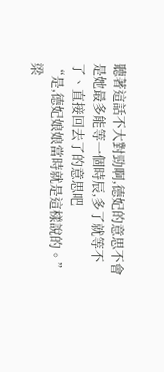聽著這話不大對勁啊,德妃的意思不會是她最多能等一個時辰,多了就等不了、直接回去了的意思吧
“是,德妃娘娘當時就是這樣說的。”梁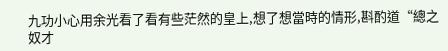九功小心用余光看了看有些茫然的皇上,想了想當時的情形,斟酌道“總之奴才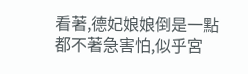看著,德妃娘娘倒是一點都不著急害怕,似乎宮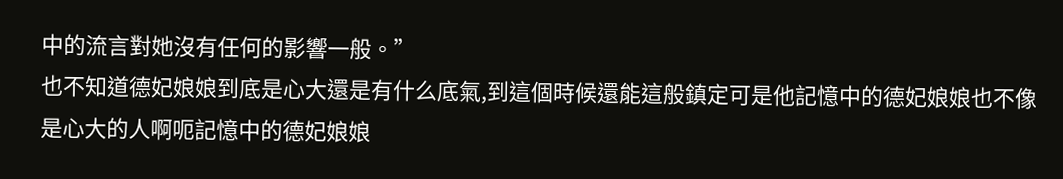中的流言對她沒有任何的影響一般。”
也不知道德妃娘娘到底是心大還是有什么底氣,到這個時候還能這般鎮定可是他記憶中的德妃娘娘也不像是心大的人啊呃記憶中的德妃娘娘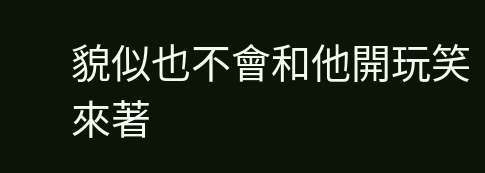貌似也不會和他開玩笑來著